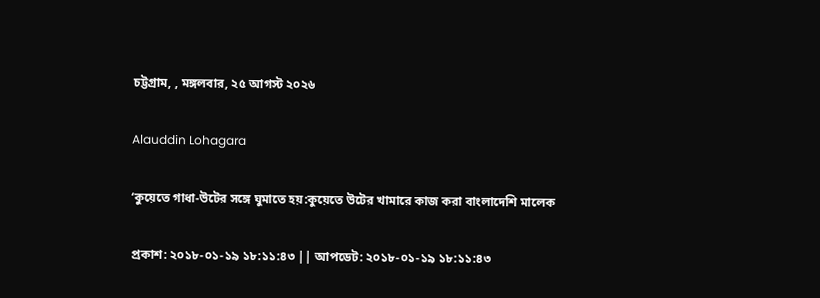চট্টগ্রাম, , মঙ্গলবার, ২৫ আগস্ট ২০২৬

Alauddin Lohagara

‘কুয়েতে গাধা-উটের সঙ্গে ঘুমাতে হয়:কুয়েতে উটের খামারে কাজ করা বাংলাদেশি মালেক

প্রকাশ: ২০১৮-০১-১৯ ১৮:১১:৪৩ || আপডেট: ২০১৮-০১-১৯ ১৮:১১:৪৩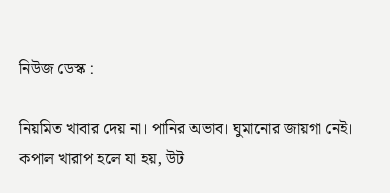নিউজ ডেস্ক :

নিয়মিত খাবার দেয় না। পানির অভাব। ঘুমানোর জায়গা নেই। কপাল খারাপ হলে যা হয়, উট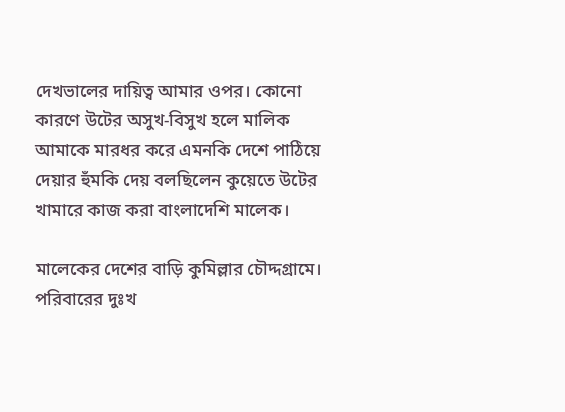দেখভালের দায়িত্ব আমার ওপর। কোনো কারণে উটের অসুখ-বিসুখ হলে মালিক আমাকে মারধর করে এমনকি দেশে পাঠিয়ে দেয়ার হুঁমকি দেয় বলছিলেন কুয়েতে উটের খামারে কাজ করা বাংলাদেশি মালেক।

মালেকের দেশের বাড়ি কুমিল্লার চৌদ্দগ্রামে। পরিবারের দুঃখ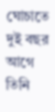ঘোচাতে দুই বছর আগে তিনি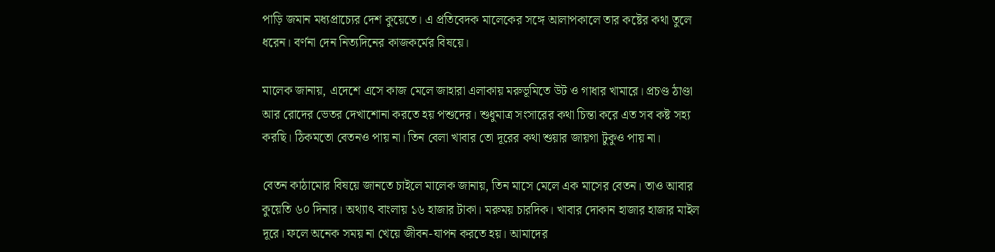পাড়ি জমান মধ্যপ্রাচ্যের দেশ কুয়েতে। এ প্রতিবেদক মালেকের সঙ্গে আলাপকালে তার কষ্টের কথা তুলে ধরেন। বর্ণনা দেন নিত্যদিনের কাজকর্মের বিষয়ে।

মালেক জানায়, এদেশে এসে কাজ মেলে জাহারা এলাকায় মরুভূমিতে উট ও গাধার খামারে। প্রচণ্ড ঠাণ্ডা আর রোদের ভেতর দেখাশোনা করতে হয় পশুদের। শুধুমাত্র সংসারের কথা চিন্তা করে এত সব কষ্ট সহ্য করছি। ঠিকমতো বেতনও পায় না। তিন বেলা খাবার তো দূরের কথা শুয়ার জায়গা টুকুও পায় না।

বেতন কাঠামোর বিষয়ে জানতে চাইলে মালেক জানায়, তিন মাসে মেলে এক মাসের বেতন। তাও আবার কুয়েতি ৬০ দিনার। অথ্যাৎ বাংলায় ১৬ হাজার টাকা। মরুময় চারদিক। খাবার দোকান হাজার হাজার মাইল দূরে। ফলে অনেক সময় না খেয়ে জীবন-যাপন করতে হয়। আমাদের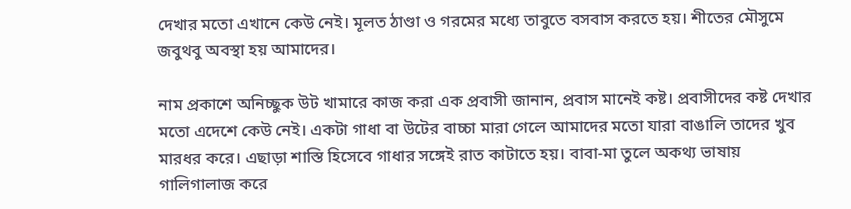দেখার মতো এখানে কেউ নেই। মূলত ঠাণ্ডা ও গরমের মধ্যে তাবুতে বসবাস করতে হয়। শীতের মৌসুমে জবুথবু অবস্থা হয় আমাদের।

নাম প্রকাশে অনিচ্ছুক উট খামারে কাজ করা এক প্রবাসী জানান, প্রবাস মানেই কষ্ট। প্রবাসীদের কষ্ট দেখার মতো এদেশে কেউ নেই। একটা গাধা বা উটের বাচ্চা মারা গেলে আমাদের মতো যারা বাঙালি তাদের খুব মারধর করে। এছাড়া শাস্তি হিসেবে গাধার সঙ্গেই রাত কাটাতে হয়। বাবা-মা তুলে অকথ্য ভাষায় গালিগালাজ করে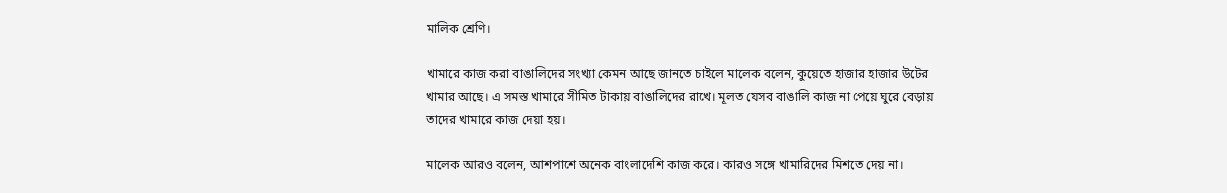মালিক শ্রেণি।

খামারে কাজ করা বাঙালিদের সংখ্যা কেমন আছে জানতে চাইলে মালেক বলেন, কুয়েতে হাজার হাজার উটের খামার আছে। এ সমস্ত খামারে সীমিত টাকায় বাঙালিদের রাখে। মূলত যেসব বাঙালি কাজ না পেয়ে ঘুরে বেড়ায় তাদের খামারে কাজ দেয়া হয়।

মালেক আরও বলেন, আশপাশে অনেক বাংলাদেশি কাজ করে। কারও সঙ্গে খামারিদের মিশতে দেয় না।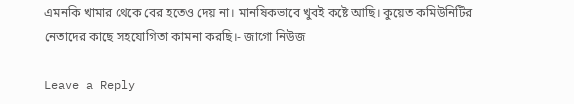এমনকি খামার থেকে বের হতেও দেয় না। মানষিকভাবে খুবই কষ্টে আছি। কুয়েত কমিউনিটির নেতাদের কাছে সহযোগিতা কামনা করছি।- জাগো নিউজ

Leave a Reply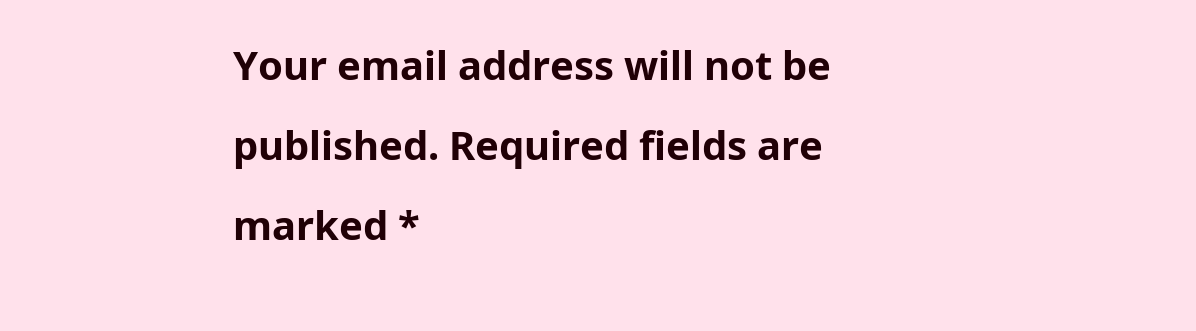Your email address will not be published. Required fields are marked *